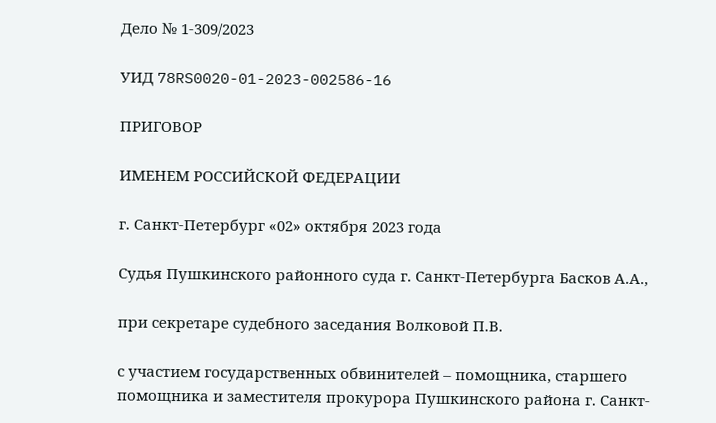Дело № 1-309/2023

УИД 78RS0020-01-2023-002586-16

ПРИГОВОР

ИМЕНЕМ РОССИЙСКОЙ ФЕДЕРАЦИИ

г. Санкт-Петербург «02» октября 2023 года

Судья Пушкинского районного суда г. Санкт-Петербурга Басков А.А.,

при секретаре судебного заседания Волковой П.В.

с участием государственных обвинителей – помощника, старшего помощника и заместителя прокурора Пушкинского района г. Санкт-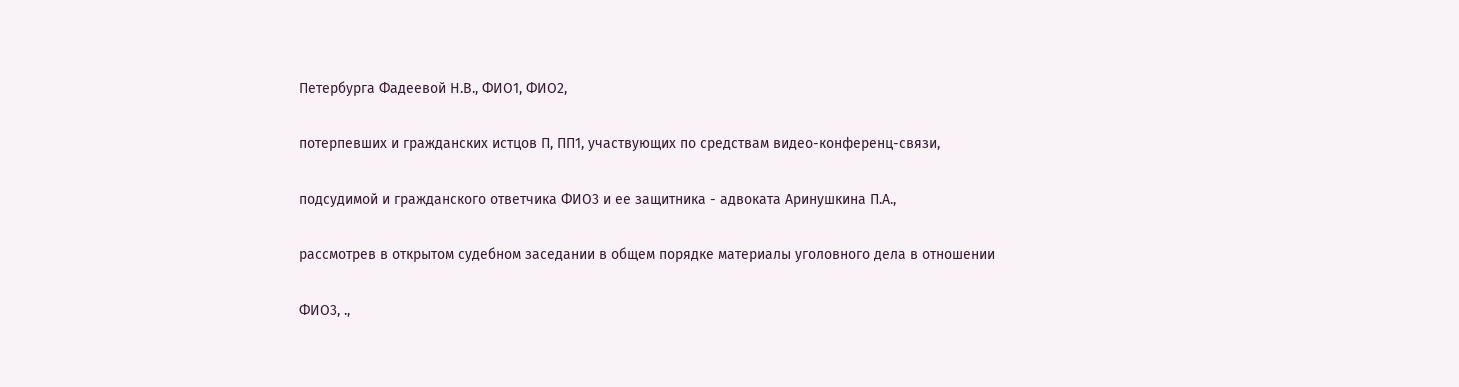Петербурга Фадеевой Н.В., ФИО1, ФИО2,

потерпевших и гражданских истцов П, ПП1, участвующих по средствам видео-конференц-связи,

подсудимой и гражданского ответчика ФИО3 и ее защитника - адвоката Аринушкина П.А.,

рассмотрев в открытом судебном заседании в общем порядке материалы уголовного дела в отношении

ФИО3, .,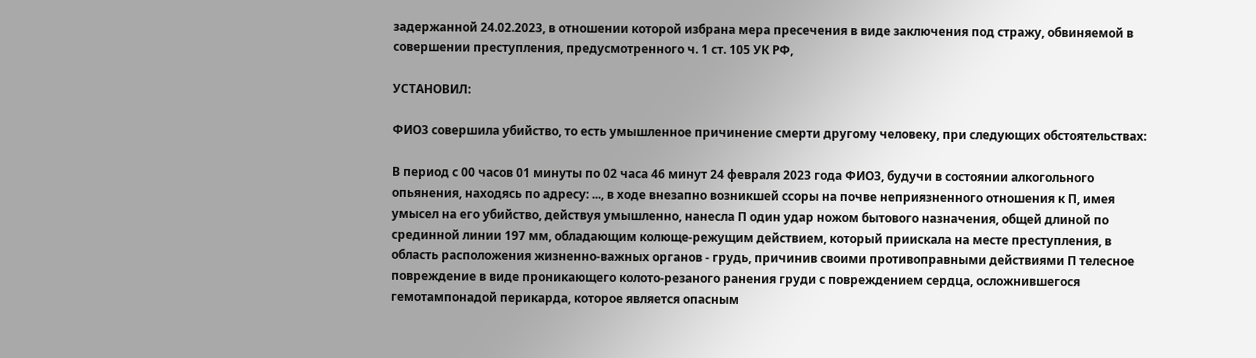задержанной 24.02.2023, в отношении которой избрана мера пресечения в виде заключения под стражу, обвиняемой в совершении преступления, предусмотренного ч. 1 ст. 105 УК РФ,

УСТАНОВИЛ:

ФИО3 совершила убийство, то есть умышленное причинение смерти другому человеку, при следующих обстоятельствах:

В период с 00 часов 01 минуты по 02 часа 46 минут 24 февраля 2023 года ФИО3, будучи в состоянии алкогольного опьянения, находясь по адресу: ..., в ходе внезапно возникшей ссоры на почве неприязненного отношения к П, имея умысел на его убийство, действуя умышленно, нанесла П один удар ножом бытового назначения, общей длиной по срединной линии 197 мм, обладающим колюще-режущим действием, который приискала на месте преступления, в область расположения жизненно-важных органов - грудь, причинив своими противоправными действиями П телесное повреждение в виде проникающего колото-резаного ранения груди с повреждением сердца, осложнившегося гемотампонадой перикарда, которое является опасным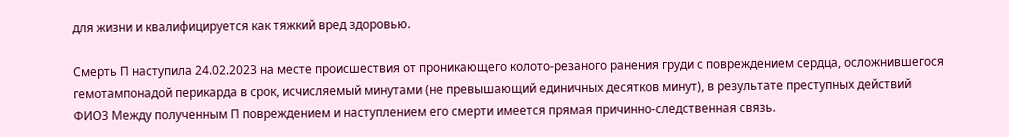для жизни и квалифицируется как тяжкий вред здоровью.

Смерть П наступила 24.02.2023 на месте происшествия от проникающего колото-резаного ранения груди с повреждением сердца, осложнившегося гемотампонадой перикарда в срок, исчисляемый минутами (не превышающий единичных десятков минут), в результате преступных действий ФИО3 Между полученным П повреждением и наступлением его смерти имеется прямая причинно-следственная связь.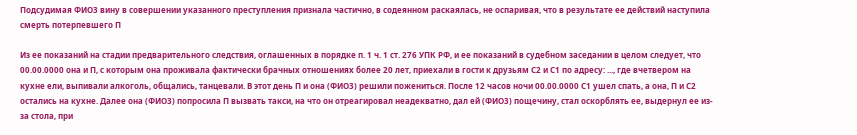Подсудимая ФИО3 вину в совершении указанного преступления признала частично, в содеянном раскаялась, не оспаривая, что в результате ее действий наступила смерть потерпевшего П

Из ее показаний на стадии предварительного следствия, оглашенных в порядке п. 1 ч. 1 ст. 276 УПК РФ, и ее показаний в судебном заседании в целом следует, что 00.00.0000 она и П, с которым она проживала фактически брачных отношениях более 20 лет, приехали в гости к друзьям С2 и С1 по адресу: ..., где вчетвером на кухне ели, выпивали алкоголь, общались, танцевали. В этот день П и она (ФИО3) решили пожениться. После 12 часов ночи 00.00.0000 С1 ушел спать, а она, П и С2 остались на кухне. Далее она (ФИО3) попросила П вызвать такси, на что он отреагировал неадекватно, дал ей (ФИО3) пощечину, стал оскорблять ее, выдернул ее из-за стола, при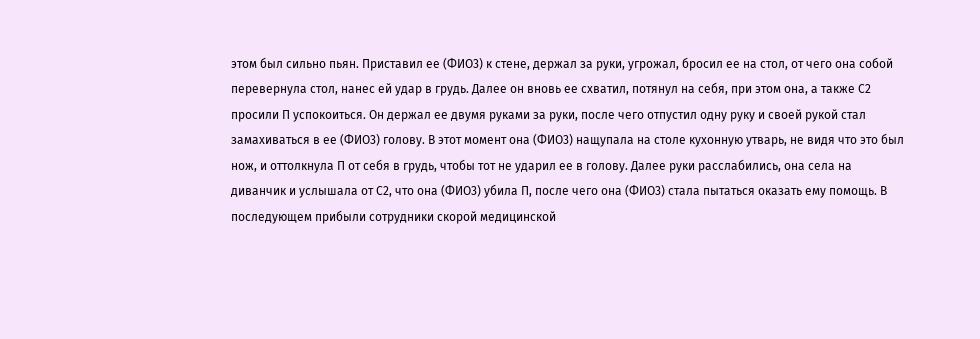этом был сильно пьян. Приставил ее (ФИО3) к стене, держал за руки, угрожал, бросил ее на стол, от чего она собой перевернула стол, нанес ей удар в грудь. Далее он вновь ее схватил, потянул на себя, при этом она, а также С2 просили П успокоиться. Он держал ее двумя руками за руки, после чего отпустил одну руку и своей рукой стал замахиваться в ее (ФИО3) голову. В этот момент она (ФИО3) нащупала на столе кухонную утварь, не видя что это был нож, и оттолкнула П от себя в грудь, чтобы тот не ударил ее в голову. Далее руки расслабились, она села на диванчик и услышала от С2, что она (ФИО3) убила П, после чего она (ФИО3) стала пытаться оказать ему помощь. В последующем прибыли сотрудники скорой медицинской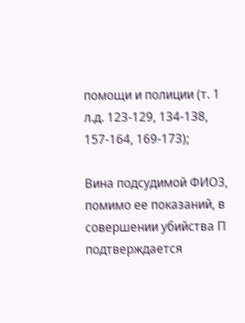помощи и полиции (т. 1 л.д. 123-129, 134-138, 157-164, 169-173);

Вина подсудимой ФИО3, помимо ее показаний, в совершении убийства П подтверждается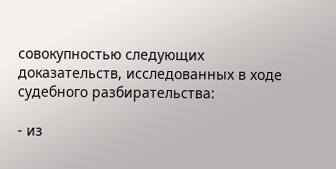совокупностью следующих доказательств, исследованных в ходе судебного разбирательства:

- из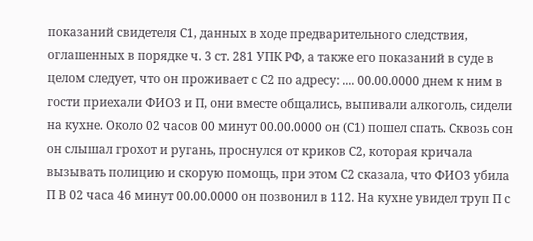показаний свидетеля С1, данных в ходе предварительного следствия, оглашенных в порядке ч. 3 ст. 281 УПК РФ, а также его показаний в суде в целом следует, что он проживает с С2 по адресу: .... 00.00.0000 днем к ним в гости приехали ФИО3 и П, они вместе общались, выпивали алкоголь, сидели на кухне. Около 02 часов 00 минут 00.00.0000 он (С1) пошел спать. Сквозь сон он слышал грохот и ругань, проснулся от криков С2, которая кричала вызывать полицию и скорую помощь, при этом С2 сказала, что ФИО3 убила П В 02 часа 46 минут 00.00.0000 он позвонил в 112. На кухне увидел труп П с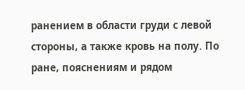ранением в области груди с левой стороны, а также кровь на полу. По ране, пояснениям и рядом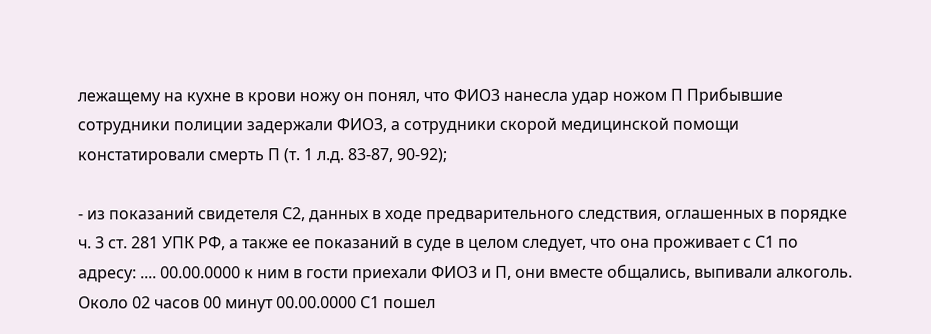лежащему на кухне в крови ножу он понял, что ФИО3 нанесла удар ножом П Прибывшие сотрудники полиции задержали ФИО3, а сотрудники скорой медицинской помощи констатировали смерть П (т. 1 л.д. 83-87, 90-92);

- из показаний свидетеля С2, данных в ходе предварительного следствия, оглашенных в порядке ч. 3 ст. 281 УПК РФ, а также ее показаний в суде в целом следует, что она проживает с С1 по адресу: .... 00.00.0000 к ним в гости приехали ФИО3 и П, они вместе общались, выпивали алкоголь. Около 02 часов 00 минут 00.00.0000 С1 пошел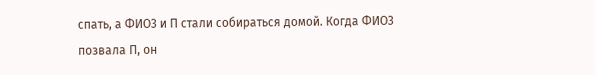спать, а ФИО3 и П стали собираться домой. Когда ФИО3 позвала П, он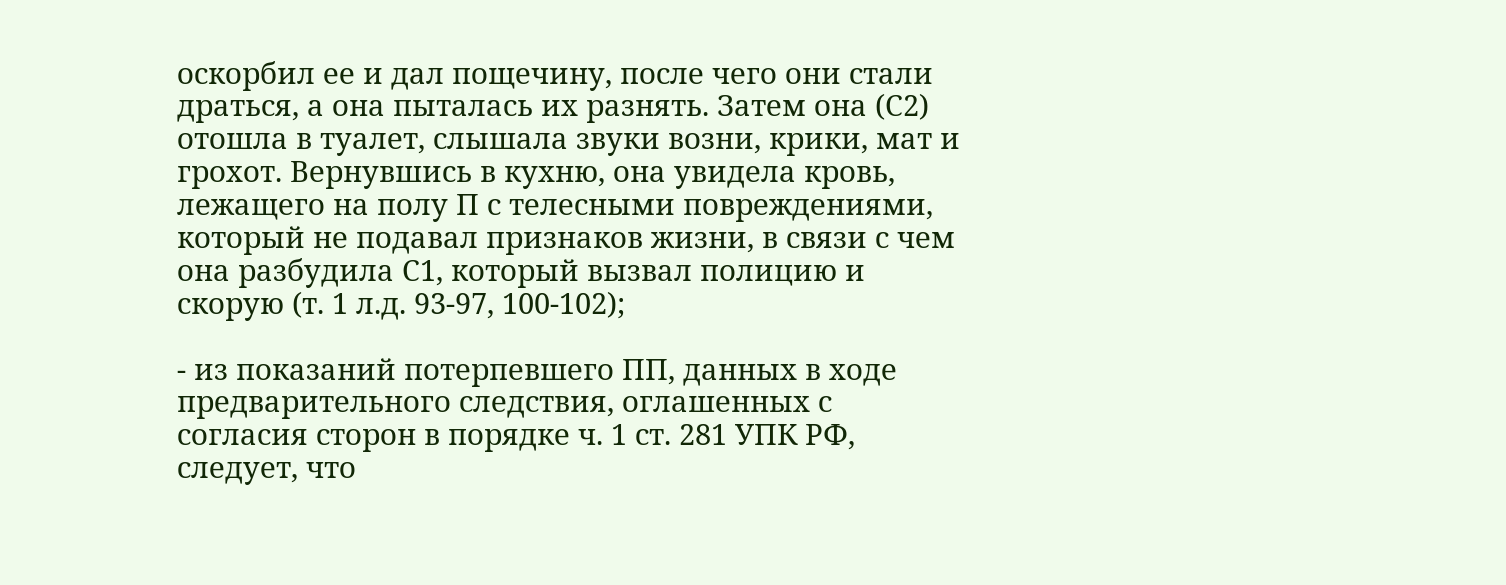оскорбил ее и дал пощечину, после чего они стали драться, а она пыталась их разнять. Затем она (С2) отошла в туалет, слышала звуки возни, крики, мат и грохот. Вернувшись в кухню, она увидела кровь, лежащего на полу П с телесными повреждениями, который не подавал признаков жизни, в связи с чем она разбудила С1, который вызвал полицию и скорую (т. 1 л.д. 93-97, 100-102);

- из показаний потерпевшего ПП, данных в ходе предварительного следствия, оглашенных с согласия сторон в порядке ч. 1 ст. 281 УПК РФ, следует, что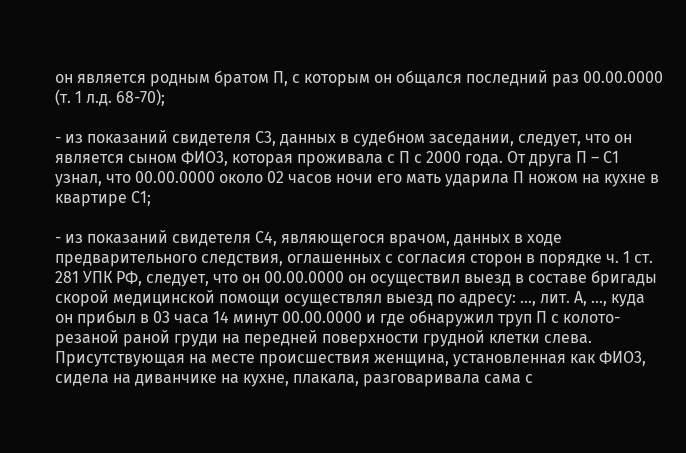он является родным братом П, с которым он общался последний раз 00.00.0000 (т. 1 л.д. 68-70);

- из показаний свидетеля С3, данных в судебном заседании, следует, что он является сыном ФИО3, которая проживала с П с 2000 года. От друга П – С1 узнал, что 00.00.0000 около 02 часов ночи его мать ударила П ножом на кухне в квартире С1;

- из показаний свидетеля С4, являющегося врачом, данных в ходе предварительного следствия, оглашенных с согласия сторон в порядке ч. 1 ст. 281 УПК РФ, следует, что он 00.00.0000 он осуществил выезд в составе бригады скорой медицинской помощи осуществлял выезд по адресу: ..., лит. А, ..., куда он прибыл в 03 часа 14 минут 00.00.0000 и где обнаружил труп П с колото-резаной раной груди на передней поверхности грудной клетки слева. Присутствующая на месте происшествия женщина, установленная как ФИО3, сидела на диванчике на кухне, плакала, разговаривала сама с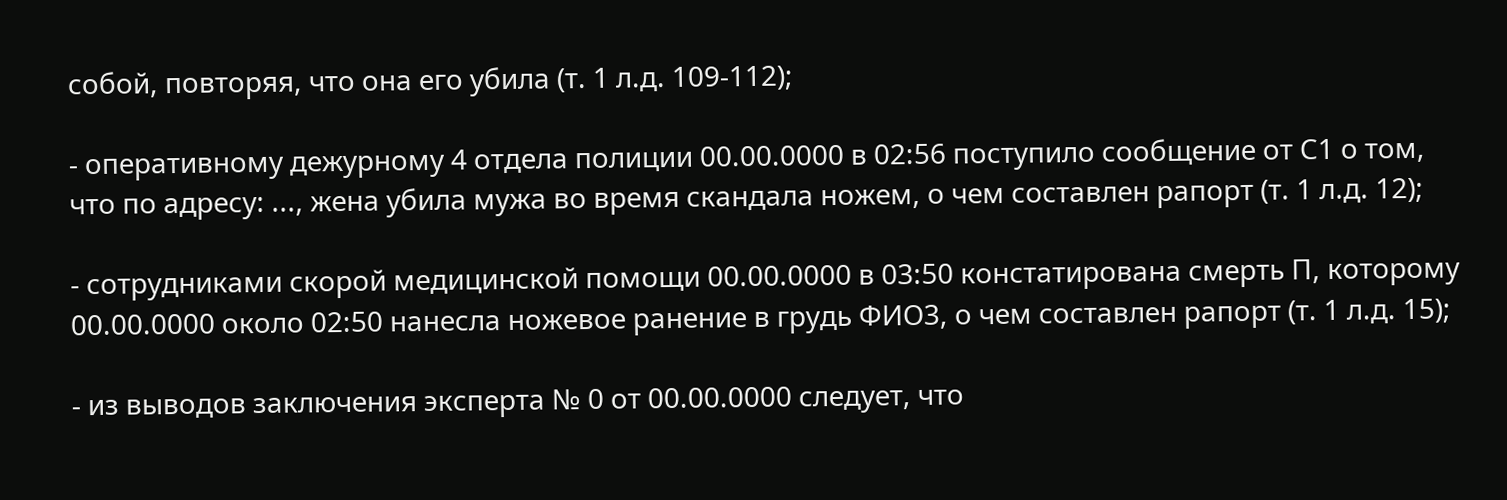собой, повторяя, что она его убила (т. 1 л.д. 109-112);

- оперативному дежурному 4 отдела полиции 00.00.0000 в 02:56 поступило сообщение от С1 о том, что по адресу: ..., жена убила мужа во время скандала ножем, о чем составлен рапорт (т. 1 л.д. 12);

- сотрудниками скорой медицинской помощи 00.00.0000 в 03:50 констатирована смерть П, которому 00.00.0000 около 02:50 нанесла ножевое ранение в грудь ФИО3, о чем составлен рапорт (т. 1 л.д. 15);

- из выводов заключения эксперта № 0 от 00.00.0000 следует, что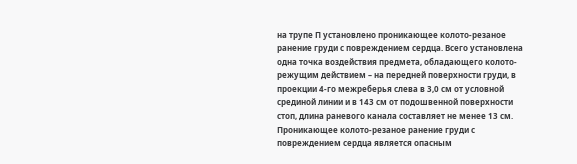на трупе П установлено проникающее колото-резаное ранение груди с повреждением сердца. Всего установлена одна точка воздействия предмета, обладающего колото-режущим действием – на передней поверхности груди, в проекции 4-го межреберья слева в 3,0 см от условной срединой линии и в 143 см от подошвенной поверхности стоп, длина раневого канала составляет не менее 13 см. Проникающее колото-резаное ранение груди с повреждением сердца является опасным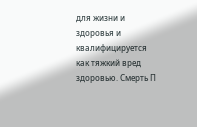для жизни и здоровья и квалифицируется как тяжкий вред здоровью. Смерть П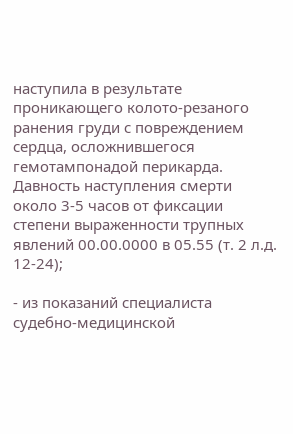наступила в результате проникающего колото-резаного ранения груди с повреждением сердца, осложнившегося гемотампонадой перикарда. Давность наступления смерти около 3-5 часов от фиксации степени выраженности трупных явлений 00.00.0000 в 05.55 (т. 2 л.д. 12-24);

- из показаний специалиста судебно-медицинской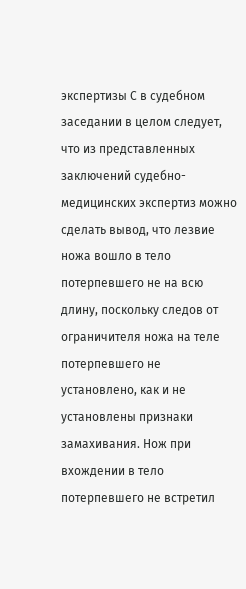экспертизы С в судебном заседании в целом следует, что из представленных заключений судебно-медицинских экспертиз можно сделать вывод, что лезвие ножа вошло в тело потерпевшего не на всю длину, поскольку следов от ограничителя ножа на теле потерпевшего не установлено, как и не установлены признаки замахивания. Нож при вхождении в тело потерпевшего не встретил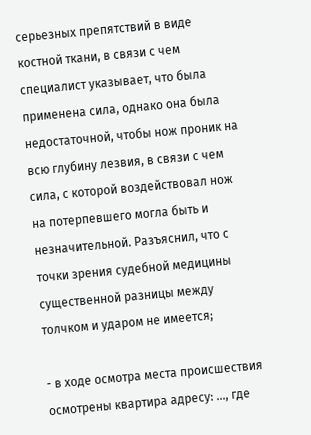серьезных препятствий в виде костной ткани, в связи с чем специалист указывает, что была применена сила, однако она была недостаточной, чтобы нож проник на всю глубину лезвия, в связи с чем сила, с которой воздействовал нож на потерпевшего могла быть и незначительной. Разъяснил, что с точки зрения судебной медицины существенной разницы между толчком и ударом не имеется;

- в ходе осмотра места происшествия осмотрены квартира адресу: ..., где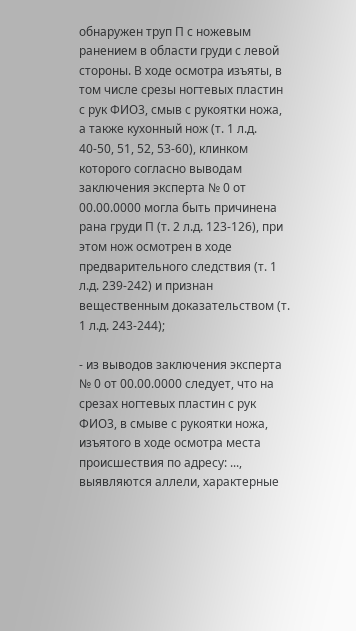обнаружен труп П с ножевым ранением в области груди с левой стороны. В ходе осмотра изъяты, в том числе срезы ногтевых пластин с рук ФИО3, смыв с рукоятки ножа, а также кухонный нож (т. 1 л.д. 40-50, 51, 52, 53-60), клинком которого согласно выводам заключения эксперта № 0 от 00.00.0000 могла быть причинена рана груди П (т. 2 л.д. 123-126), при этом нож осмотрен в ходе предварительного следствия (т. 1 л.д. 239-242) и признан вещественным доказательством (т. 1 л.д. 243-244);

- из выводов заключения эксперта № 0 от 00.00.0000 следует, что на срезах ногтевых пластин с рук ФИО3, в смыве с рукоятки ножа, изъятого в ходе осмотра места происшествия по адресу: ..., выявляются аллели, характерные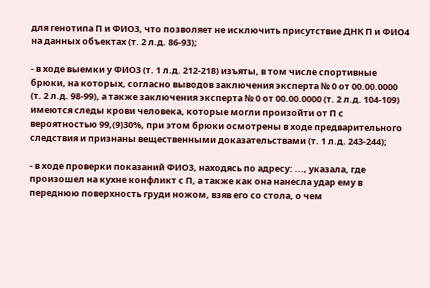для генотипа П и ФИО3, что позволяет не исключить присутствие ДНК П и ФИО4 на данных объектах (т. 2 л.д. 86-93);

- в ходе выемки у ФИО3 (т. 1 л.д. 212-218) изъяты, в том числе спортивные брюки, на которых, согласно выводов заключения эксперта № 0 от 00.00.0000 (т. 2 л.д. 98-99), а также заключения эксперта № 0 от 00.00.0000 (т. 2 л.д. 104-109) имеются следы крови человека, которые могли произойти от П с вероятностью 99,(9)30%, при этом брюки осмотрены в ходе предварительного следствия и признаны вещественными доказательствами (т. 1 л.д. 243-244);

- в ходе проверки показаний ФИО3, находясь по адресу: ..., указала, где произошел на кухне конфликт с П, а также как она нанесла удар ему в переднюю поверхность груди ножом, взяв его со стола, о чем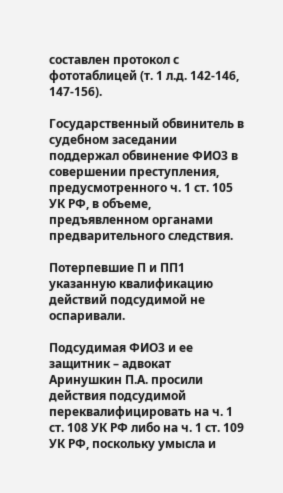составлен протокол с фототаблицей (т. 1 л.д. 142-146, 147-156).

Государственный обвинитель в судебном заседании поддержал обвинение ФИО3 в совершении преступления, предусмотренного ч. 1 ст. 105 УК РФ, в объеме, предъявленном органами предварительного следствия.

Потерпевшие П и ПП1 указанную квалификацию действий подсудимой не оспаривали.

Подсудимая ФИО3 и ее защитник – адвокат Аринушкин П.А. просили действия подсудимой переквалифицировать на ч. 1 ст. 108 УК РФ либо на ч. 1 ст. 109 УК РФ, поскольку умысла и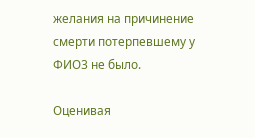желания на причинение смерти потерпевшему у ФИО3 не было.

Оценивая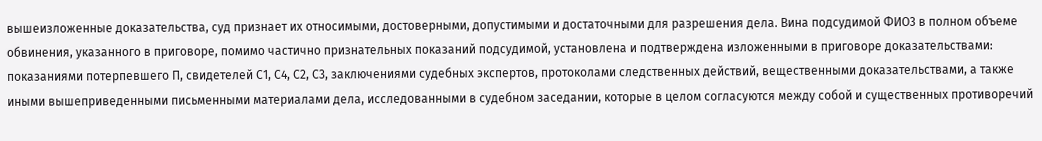вышеизложенные доказательства, суд признает их относимыми, достоверными, допустимыми и достаточными для разрешения дела. Вина подсудимой ФИО3 в полном объеме обвинения, указанного в приговоре, помимо частично признательных показаний подсудимой, установлена и подтверждена изложенными в приговоре доказательствами: показаниями потерпевшего П, свидетелей С1, С4, С2, С3, заключениями судебных экспертов, протоколами следственных действий, вещественными доказательствами, а также иными вышеприведенными письменными материалами дела, исследованными в судебном заседании, которые в целом согласуются между собой и существенных противоречий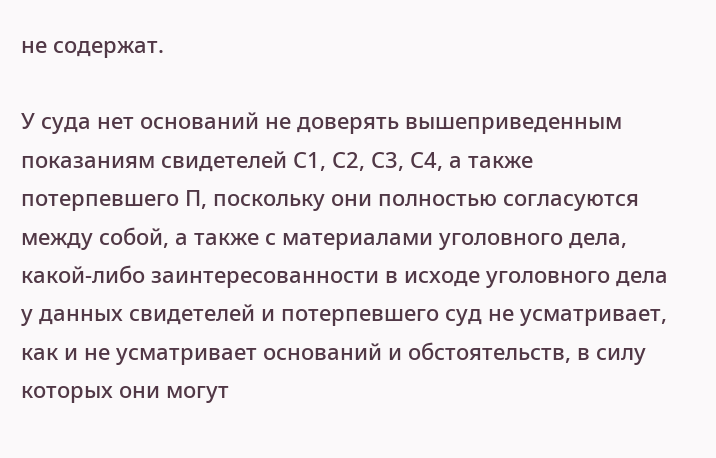не содержат.

У суда нет оснований не доверять вышеприведенным показаниям свидетелей С1, С2, С3, С4, а также потерпевшего П, поскольку они полностью согласуются между собой, а также с материалами уголовного дела, какой-либо заинтересованности в исходе уголовного дела у данных свидетелей и потерпевшего суд не усматривает, как и не усматривает оснований и обстоятельств, в силу которых они могут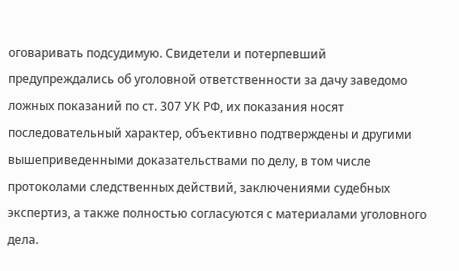оговаривать подсудимую. Свидетели и потерпевший предупреждались об уголовной ответственности за дачу заведомо ложных показаний по ст. 307 УК РФ, их показания носят последовательный характер, объективно подтверждены и другими вышеприведенными доказательствами по делу, в том числе протоколами следственных действий, заключениями судебных экспертиз, а также полностью согласуются с материалами уголовного дела.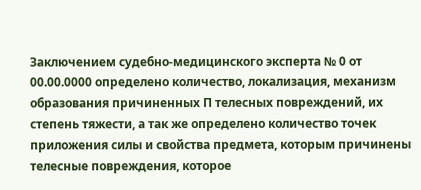Заключением судебно-медицинского эксперта № 0 от 00.00.0000 определено количество, локализация, механизм образования причиненных П телесных повреждений, их степень тяжести, а так же определено количество точек приложения силы и свойства предмета, которым причинены телесные повреждения, которое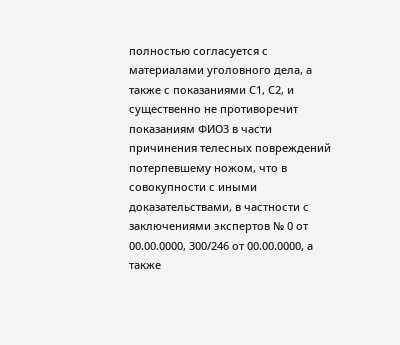полностью согласуется с материалами уголовного дела, а также с показаниями С1, С2, и существенно не противоречит показаниям ФИО3 в части причинения телесных повреждений потерпевшему ножом, что в совокупности с иными доказательствами, в частности с заключениями экспертов № 0 от 00.00.0000, 300/246 от 00.00.0000, а также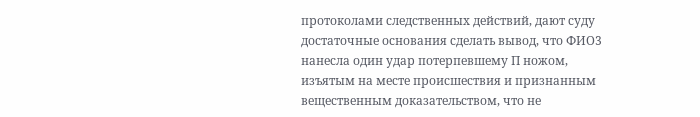протоколами следственных действий, дают суду достаточные основания сделать вывод, что ФИО3 нанесла один удар потерпевшему П ножом, изъятым на месте происшествия и признанным вещественным доказательством, что не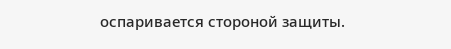оспаривается стороной защиты.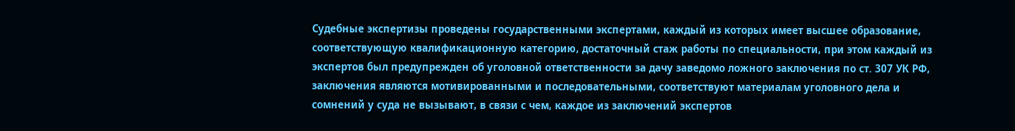Судебные экспертизы проведены государственными экспертами, каждый из которых имеет высшее образование, соответствующую квалификационную категорию, достаточный стаж работы по специальности, при этом каждый из экспертов был предупрежден об уголовной ответственности за дачу заведомо ложного заключения по ст. 307 УК РФ, заключения являются мотивированными и последовательными, соответствуют материалам уголовного дела и сомнений у суда не вызывают, в связи с чем, каждое из заключений экспертов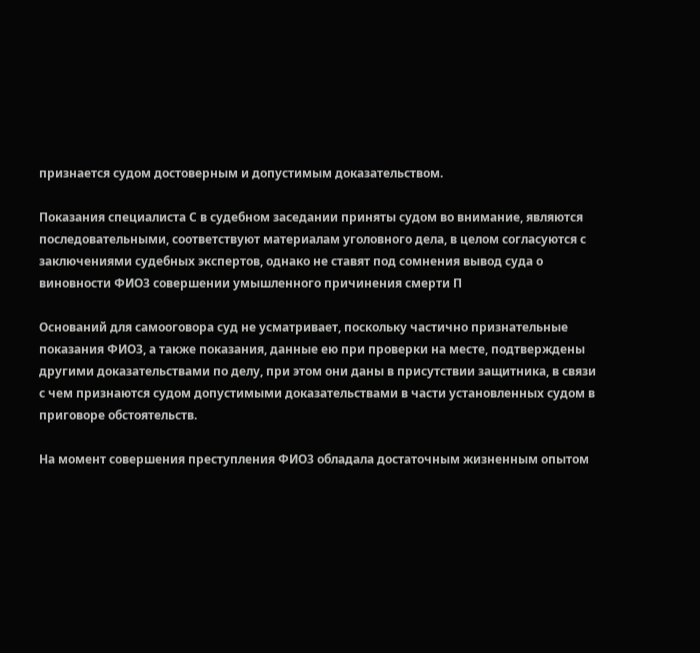признается судом достоверным и допустимым доказательством.

Показания специалиста С в судебном заседании приняты судом во внимание, являются последовательными, соответствуют материалам уголовного дела, в целом согласуются с заключениями судебных экспертов, однако не ставят под сомнения вывод суда о виновности ФИО3 совершении умышленного причинения смерти П

Оснований для самооговора суд не усматривает, поскольку частично признательные показания ФИО3, а также показания, данные ею при проверки на месте, подтверждены другими доказательствами по делу, при этом они даны в присутствии защитника, в связи с чем признаются судом допустимыми доказательствами в части установленных судом в приговоре обстоятельств.

На момент совершения преступления ФИО3 обладала достаточным жизненным опытом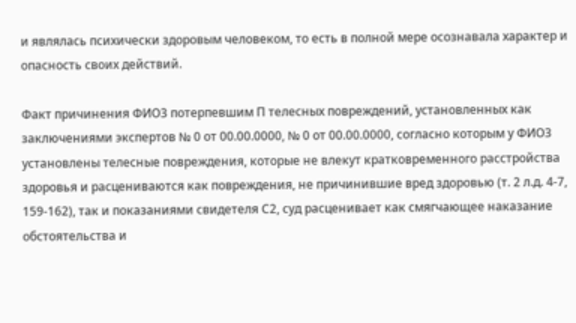и являлась психически здоровым человеком, то есть в полной мере осознавала характер и опасность своих действий.

Факт причинения ФИО3 потерпевшим П телесных повреждений, установленных как заключениями экспертов № 0 от 00.00.0000, № 0 от 00.00.0000, согласно которым у ФИО3 установлены телесные повреждения, которые не влекут кратковременного расстройства здоровья и расцениваются как повреждения, не причинившие вред здоровью (т. 2 л.д. 4-7, 159-162), так и показаниями свидетеля С2, суд расценивает как смягчающее наказание обстоятельства и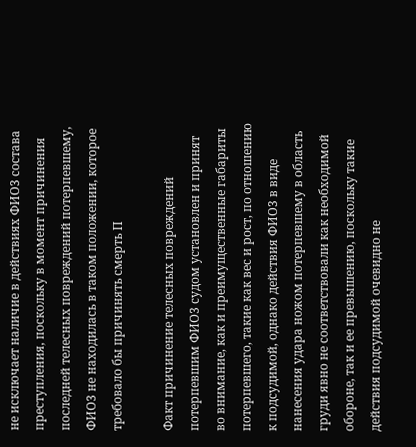не исключает наличие в действиях ФИО3 состава преступления, поскольку в момент причинения последней телесных повреждений потерпевшему, ФИО3 не находилась в таком положении, которое требовало бы причинять смерть П

Факт причинение телесных повреждений потерпевшим ФИО3 судом установлен и принят во внимание, как и преимущественные габариты потерпевшего, такие как вес и рост, по отношению к подсудимой, однако действия ФИО3 в виде нанесения удара ножом потерпевшему в область груди явно не соответствовали как необходимой обороне, так и ее превышению, поскольку такие действия подсудимой очевидно не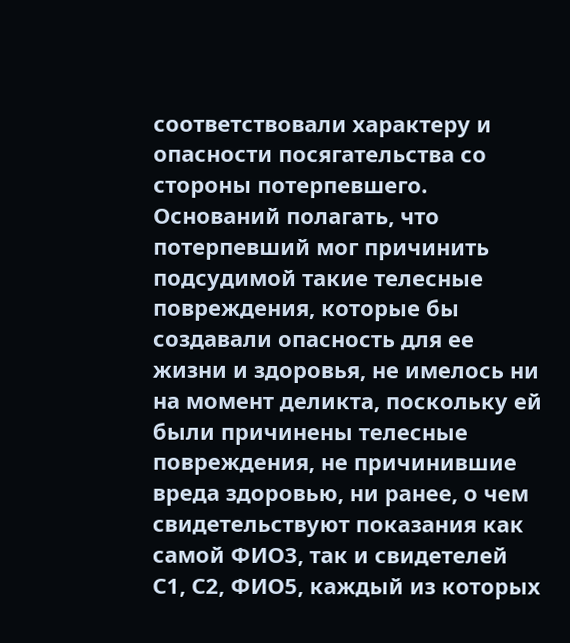соответствовали характеру и опасности посягательства со стороны потерпевшего. Оснований полагать, что потерпевший мог причинить подсудимой такие телесные повреждения, которые бы создавали опасность для ее жизни и здоровья, не имелось ни на момент деликта, поскольку ей были причинены телесные повреждения, не причинившие вреда здоровью, ни ранее, о чем свидетельствуют показания как самой ФИО3, так и свидетелей С1, С2, ФИО5, каждый из которых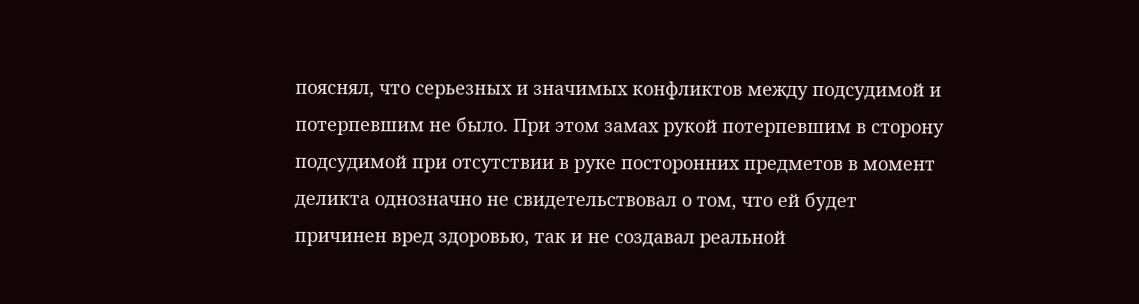пояснял, что серьезных и значимых конфликтов между подсудимой и потерпевшим не было. При этом замах рукой потерпевшим в сторону подсудимой при отсутствии в руке посторонних предметов в момент деликта однозначно не свидетельствовал о том, что ей будет причинен вред здоровью, так и не создавал реальной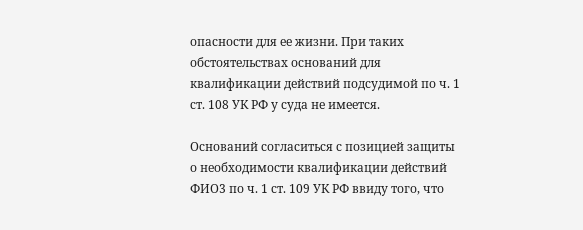опасности для ее жизни. При таких обстоятельствах оснований для квалификации действий подсудимой по ч. 1 ст. 108 УК РФ у суда не имеется.

Оснований согласиться с позицией защиты о необходимости квалификации действий ФИО3 по ч. 1 ст. 109 УК РФ ввиду того, что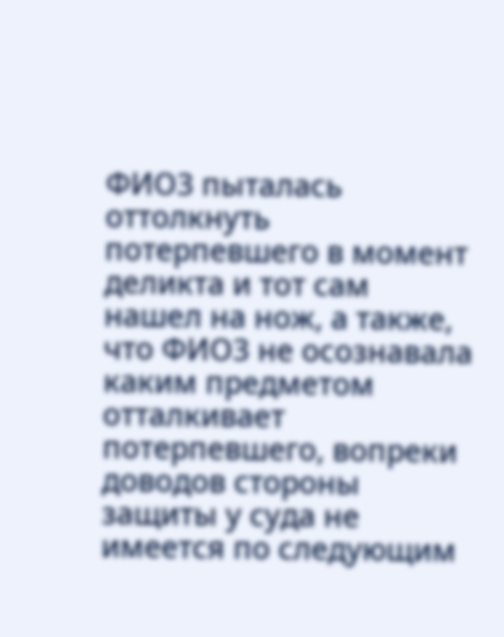ФИО3 пыталась оттолкнуть потерпевшего в момент деликта и тот сам нашел на нож, а также, что ФИО3 не осознавала каким предметом отталкивает потерпевшего, вопреки доводов стороны защиты у суда не имеется по следующим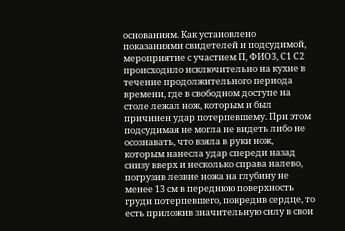основаниям. Как установлено показаниями свидетелей и подсудимой, мероприятие с участием П, ФИО3, С1 С2 происходило исключительно на кухне в течение продолжительного периода времени, где в свободном доступе на столе лежал нож, которым и был причинен удар потерпевшему. При этом подсудимая не могла не видеть либо не осознавать, что взяла в руки нож, которым нанесла удар спереди назад снизу вверх и несколько справа налево, погрузив лезвие ножа на глубину не менее 13 см в переднюю поверхность груди потерпевшего, повредив сердце, то есть приложив значительную силу в свои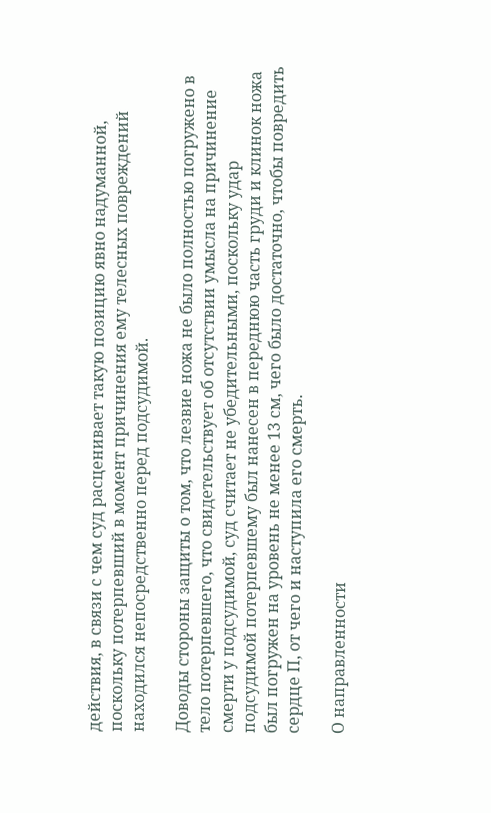действия, в связи с чем суд расценивает такую позицию явно надуманной, поскольку потерпевший в момент причинения ему телесных повреждений находился непосредственно перед подсудимой.

Доводы стороны защиты о том, что лезвие ножа не было полностью погружено в тело потерпевшего, что свидетельствует об отсутствии умысла на причинение смерти у подсудимой, суд считает не убедительными, поскольку удар подсудимой потерпевшему был нанесен в переднюю часть груди и клинок ножа был погружен на уровень не менее 13 см, чего было достаточно, чтобы повредить сердце П, от чего и наступила его смерть.

О направленности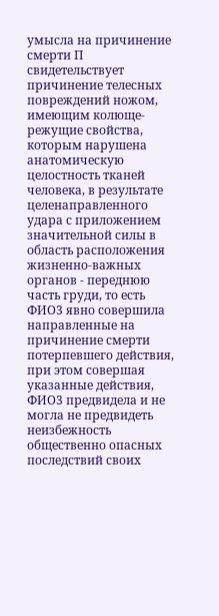умысла на причинение смерти П свидетельствует причинение телесных повреждений ножом, имеющим колюще-режущие свойства, которым нарушена анатомическую целостность тканей человека, в результате целенаправленного удара с приложением значительной силы в область расположения жизненно-важных органов - переднюю часть груди, то есть ФИО3 явно совершила направленные на причинение смерти потерпевшего действия, при этом совершая указанные действия, ФИО3 предвидела и не могла не предвидеть неизбежность общественно опасных последствий своих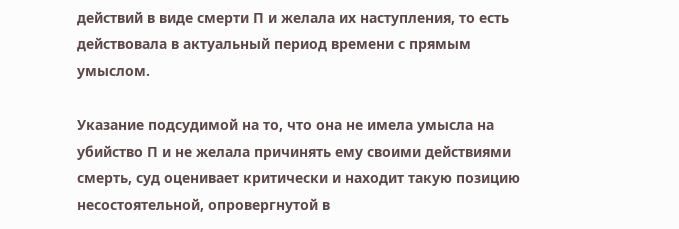действий в виде смерти П и желала их наступления, то есть действовала в актуальный период времени с прямым умыслом.

Указание подсудимой на то, что она не имела умысла на убийство П и не желала причинять ему своими действиями смерть, суд оценивает критически и находит такую позицию несостоятельной, опровергнутой в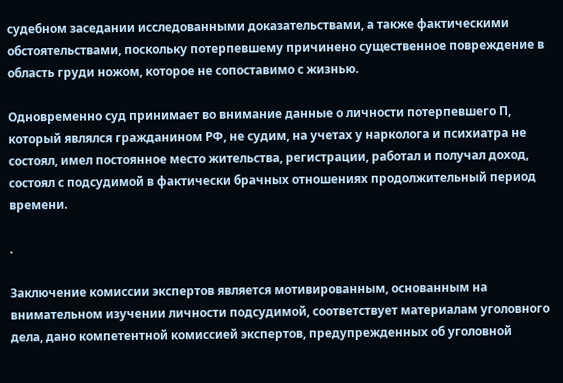судебном заседании исследованными доказательствами, а также фактическими обстоятельствами, поскольку потерпевшему причинено существенное повреждение в область груди ножом, которое не сопоставимо с жизнью.

Одновременно суд принимает во внимание данные о личности потерпевшего П, который являлся гражданином РФ, не судим, на учетах у нарколога и психиатра не состоял, имел постоянное место жительства, регистрации, работал и получал доход, состоял с подсудимой в фактически брачных отношениях продолжительный период времени.

.

Заключение комиссии экспертов является мотивированным, основанным на внимательном изучении личности подсудимой, соответствует материалам уголовного дела, дано компетентной комиссией экспертов, предупрежденных об уголовной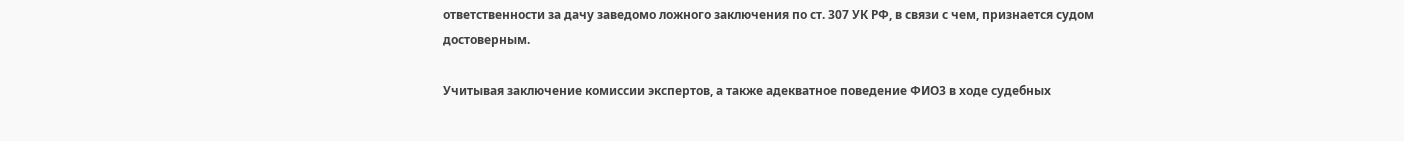ответственности за дачу заведомо ложного заключения по ст. 307 УК РФ, в связи с чем, признается судом достоверным.

Учитывая заключение комиссии экспертов, а также адекватное поведение ФИО3 в ходе судебных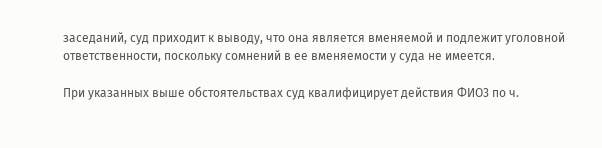заседаний, суд приходит к выводу, что она является вменяемой и подлежит уголовной ответственности, поскольку сомнений в ее вменяемости у суда не имеется.

При указанных выше обстоятельствах суд квалифицирует действия ФИО3 по ч.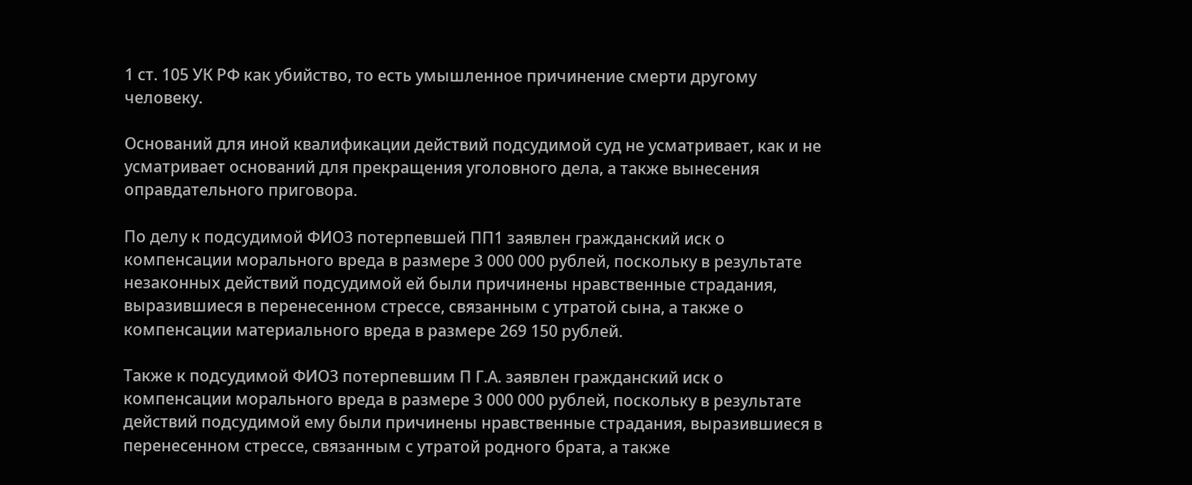1 ст. 105 УК РФ как убийство, то есть умышленное причинение смерти другому человеку.

Оснований для иной квалификации действий подсудимой суд не усматривает, как и не усматривает оснований для прекращения уголовного дела, а также вынесения оправдательного приговора.

По делу к подсудимой ФИО3 потерпевшей ПП1 заявлен гражданский иск о компенсации морального вреда в размере 3 000 000 рублей, поскольку в результате незаконных действий подсудимой ей были причинены нравственные страдания, выразившиеся в перенесенном стрессе, связанным с утратой сына, а также о компенсации материального вреда в размере 269 150 рублей.

Также к подсудимой ФИО3 потерпевшим П Г.А. заявлен гражданский иск о компенсации морального вреда в размере 3 000 000 рублей, поскольку в результате действий подсудимой ему были причинены нравственные страдания, выразившиеся в перенесенном стрессе, связанным с утратой родного брата, а также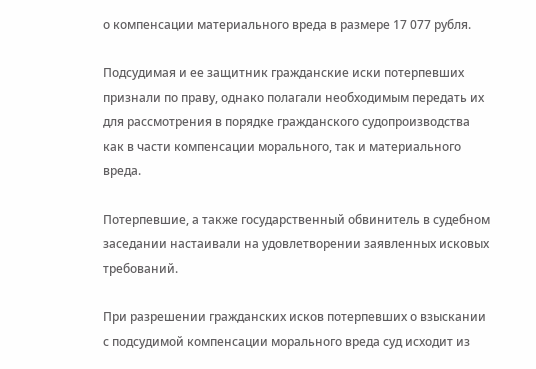о компенсации материального вреда в размере 17 077 рубля.

Подсудимая и ее защитник гражданские иски потерпевших признали по праву, однако полагали необходимым передать их для рассмотрения в порядке гражданского судопроизводства как в части компенсации морального, так и материального вреда.

Потерпевшие, а также государственный обвинитель в судебном заседании настаивали на удовлетворении заявленных исковых требований.

При разрешении гражданских исков потерпевших о взыскании с подсудимой компенсации морального вреда суд исходит из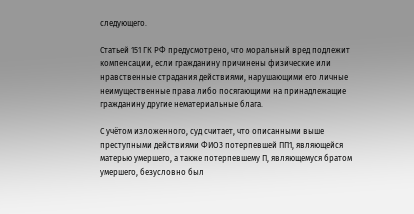следующего.

Статьей 151 ГК РФ предусмотрено, что моральный вред подлежит компенсации, если гражданину причинены физические или нравственные страдания действиями, нарушающими его личные неимущественные права либо посягающими на принадлежащие гражданину другие нематериальные блага.

С учётом изложенного, суд считает, что описанными выше преступными действиями ФИО3 потерпевшей ПП1, являющейся матерью умершего, а также потерпевшему П, являющемуся братом умершего, безусловно был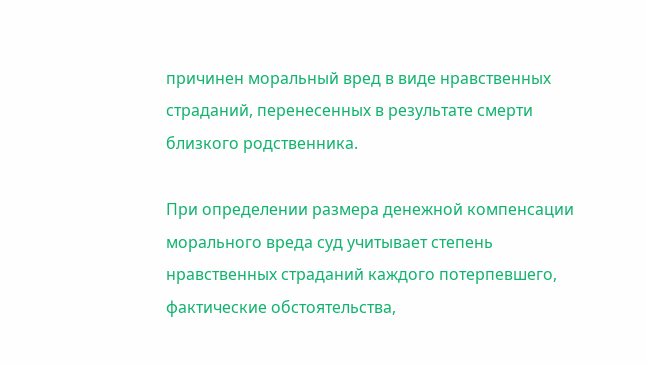причинен моральный вред в виде нравственных страданий, перенесенных в результате смерти близкого родственника.

При определении размера денежной компенсации морального вреда суд учитывает степень нравственных страданий каждого потерпевшего, фактические обстоятельства,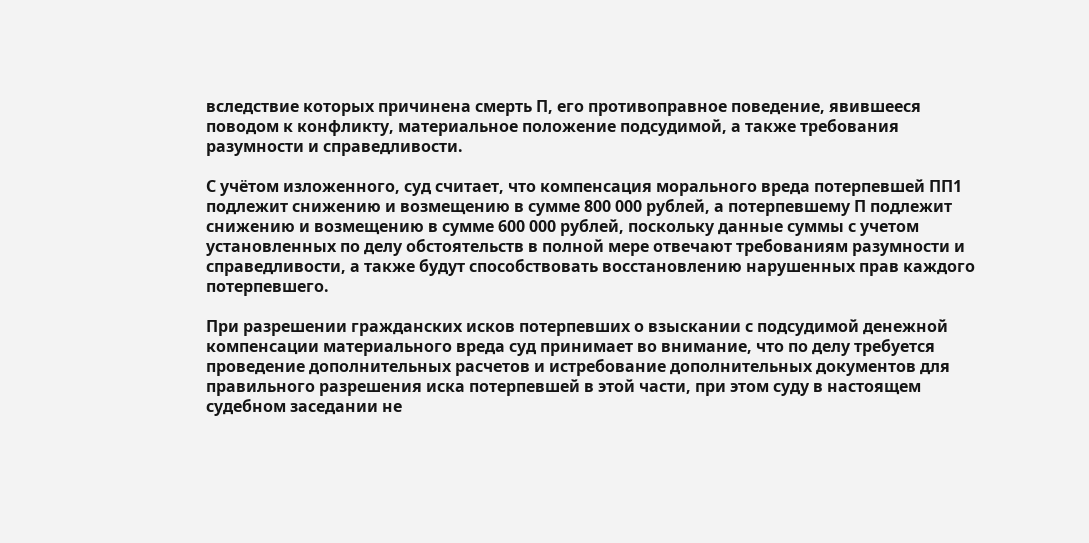вследствие которых причинена смерть П, его противоправное поведение, явившееся поводом к конфликту, материальное положение подсудимой, а также требования разумности и справедливости.

С учётом изложенного, суд считает, что компенсация морального вреда потерпевшей ПП1 подлежит снижению и возмещению в сумме 800 000 рублей, а потерпевшему П подлежит снижению и возмещению в сумме 600 000 рублей, поскольку данные суммы с учетом установленных по делу обстоятельств в полной мере отвечают требованиям разумности и справедливости, а также будут способствовать восстановлению нарушенных прав каждого потерпевшего.

При разрешении гражданских исков потерпевших о взыскании с подсудимой денежной компенсации материального вреда суд принимает во внимание, что по делу требуется проведение дополнительных расчетов и истребование дополнительных документов для правильного разрешения иска потерпевшей в этой части, при этом суду в настоящем судебном заседании не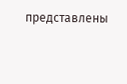представлены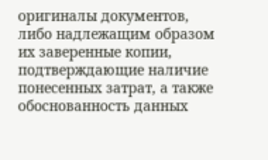оригиналы документов, либо надлежащим образом их заверенные копии, подтверждающие наличие понесенных затрат, а также обоснованность данных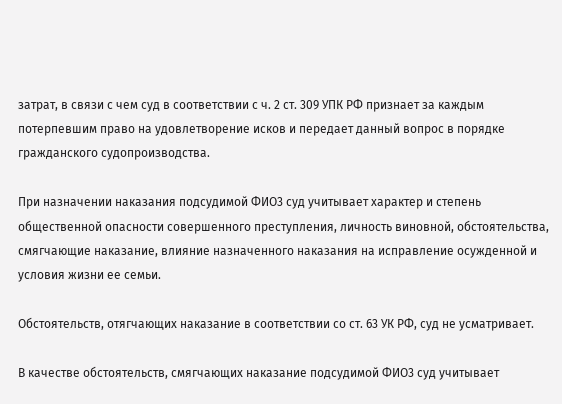затрат, в связи с чем суд в соответствии с ч. 2 ст. 309 УПК РФ признает за каждым потерпевшим право на удовлетворение исков и передает данный вопрос в порядке гражданского судопроизводства.

При назначении наказания подсудимой ФИО3 суд учитывает характер и степень общественной опасности совершенного преступления, личность виновной, обстоятельства, смягчающие наказание, влияние назначенного наказания на исправление осужденной и условия жизни ее семьи.

Обстоятельств, отягчающих наказание в соответствии со ст. 63 УК РФ, суд не усматривает.

В качестве обстоятельств, смягчающих наказание подсудимой ФИО3 суд учитывает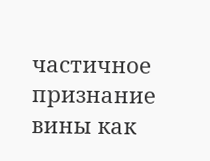частичное признание вины как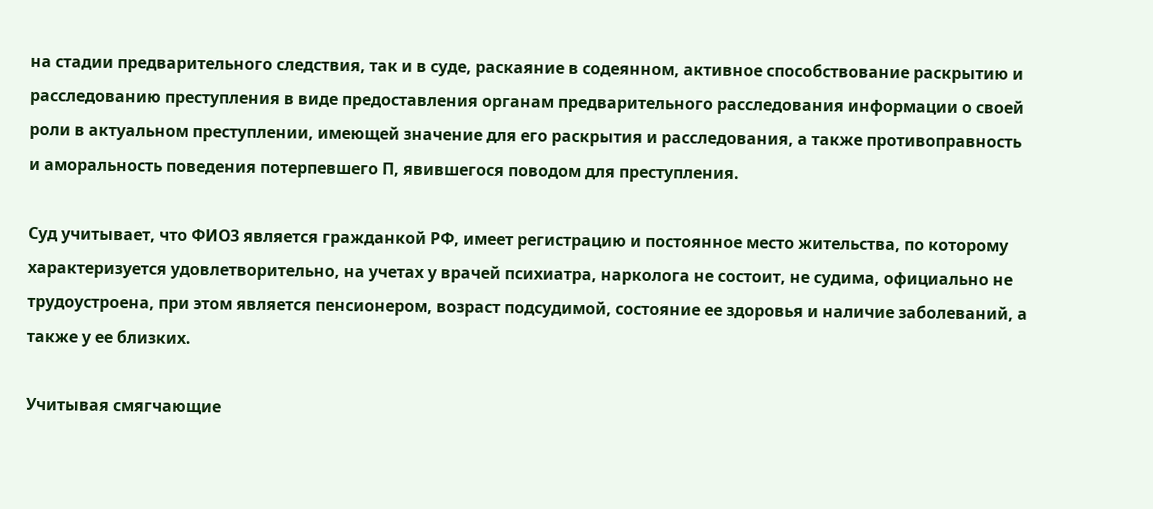на стадии предварительного следствия, так и в суде, раскаяние в содеянном, активное способствование раскрытию и расследованию преступления в виде предоставления органам предварительного расследования информации о своей роли в актуальном преступлении, имеющей значение для его раскрытия и расследования, а также противоправность и аморальность поведения потерпевшего П, явившегося поводом для преступления.

Суд учитывает, что ФИО3 является гражданкой РФ, имеет регистрацию и постоянное место жительства, по которому характеризуется удовлетворительно, на учетах у врачей психиатра, нарколога не состоит, не судима, официально не трудоустроена, при этом является пенсионером, возраст подсудимой, состояние ее здоровья и наличие заболеваний, а также у ее близких.

Учитывая смягчающие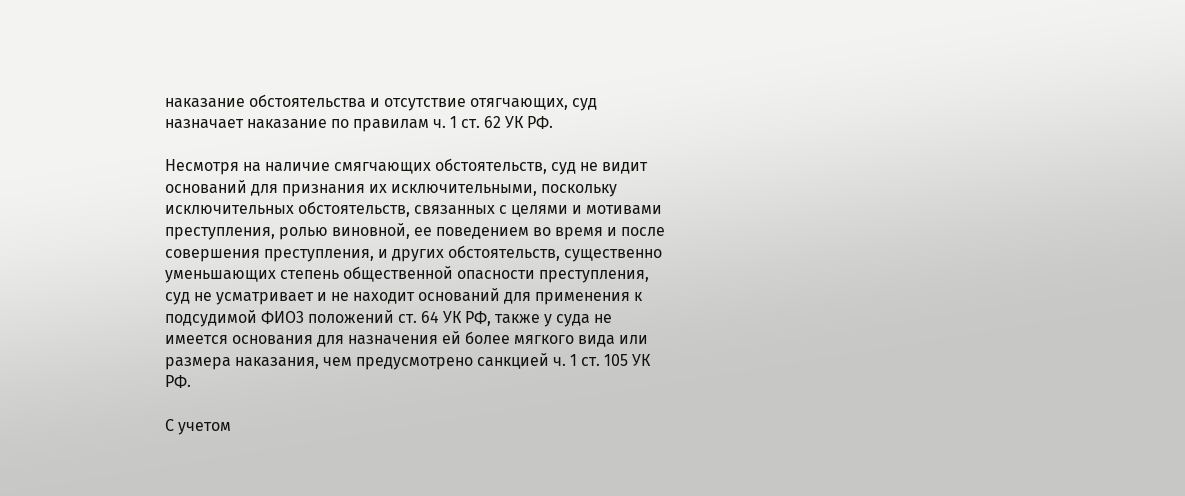наказание обстоятельства и отсутствие отягчающих, суд назначает наказание по правилам ч. 1 ст. 62 УК РФ.

Несмотря на наличие смягчающих обстоятельств, суд не видит оснований для признания их исключительными, поскольку исключительных обстоятельств, связанных с целями и мотивами преступления, ролью виновной, ее поведением во время и после совершения преступления, и других обстоятельств, существенно уменьшающих степень общественной опасности преступления, суд не усматривает и не находит оснований для применения к подсудимой ФИО3 положений ст. 64 УК РФ, также у суда не имеется основания для назначения ей более мягкого вида или размера наказания, чем предусмотрено санкцией ч. 1 ст. 105 УК РФ.

С учетом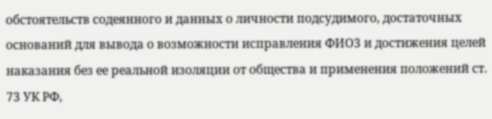обстоятельств содеянного и данных о личности подсудимого, достаточных оснований для вывода о возможности исправления ФИО3 и достижения целей наказания без ее реальной изоляции от общества и применения положений ст. 73 УК РФ,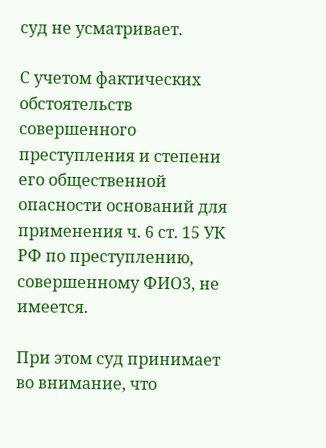суд не усматривает.

С учетом фактических обстоятельств совершенного преступления и степени его общественной опасности оснований для применения ч. 6 ст. 15 УК РФ по преступлению, совершенному ФИО3, не имеется.

При этом суд принимает во внимание, что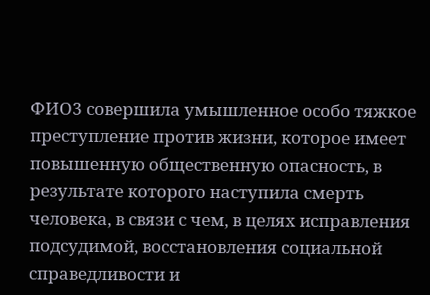ФИО3 совершила умышленное особо тяжкое преступление против жизни, которое имеет повышенную общественную опасность, в результате которого наступила смерть человека, в связи с чем, в целях исправления подсудимой, восстановления социальной справедливости и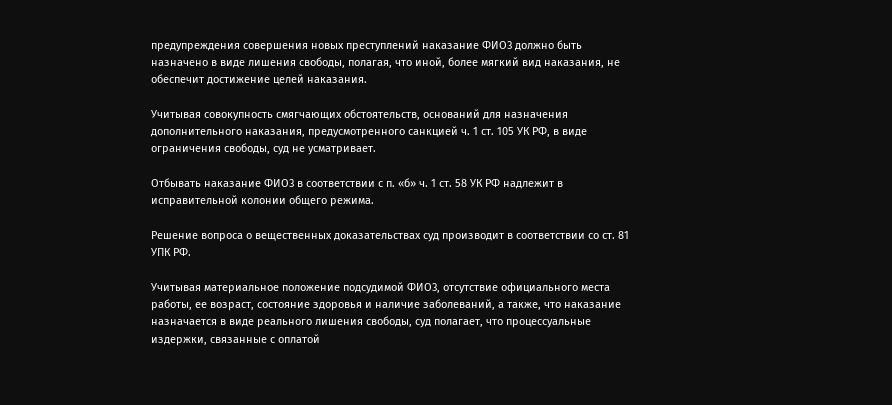предупреждения совершения новых преступлений наказание ФИО3 должно быть назначено в виде лишения свободы, полагая, что иной, более мягкий вид наказания, не обеспечит достижение целей наказания.

Учитывая совокупность смягчающих обстоятельств, оснований для назначения дополнительного наказания, предусмотренного санкцией ч. 1 ст. 105 УК РФ, в виде ограничения свободы, суд не усматривает.

Отбывать наказание ФИО3 в соответствии с п. «б» ч. 1 ст. 58 УК РФ надлежит в исправительной колонии общего режима.

Решение вопроса о вещественных доказательствах суд производит в соответствии со ст. 81 УПК РФ.

Учитывая материальное положение подсудимой ФИО3, отсутствие официального места работы, ее возраст, состояние здоровья и наличие заболеваний, а также, что наказание назначается в виде реального лишения свободы, суд полагает, что процессуальные издержки, связанные с оплатой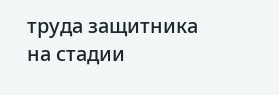труда защитника на стадии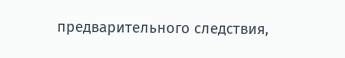предварительного следствия,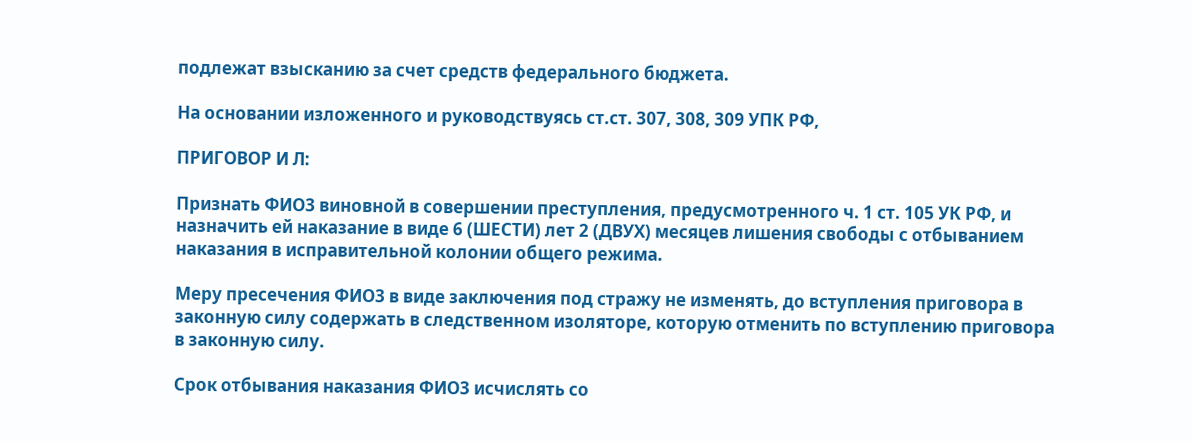подлежат взысканию за счет средств федерального бюджета.

На основании изложенного и руководствуясь ст.ст. 307, 308, 309 УПК РФ,

ПРИГОВОР И Л:

Признать ФИО3 виновной в совершении преступления, предусмотренного ч. 1 ст. 105 УК РФ, и назначить ей наказание в виде 6 (ШЕСТИ) лет 2 (ДВУХ) месяцев лишения свободы с отбыванием наказания в исправительной колонии общего режима.

Меру пресечения ФИО3 в виде заключения под стражу не изменять, до вступления приговора в законную силу содержать в следственном изоляторе, которую отменить по вступлению приговора в законную силу.

Срок отбывания наказания ФИО3 исчислять со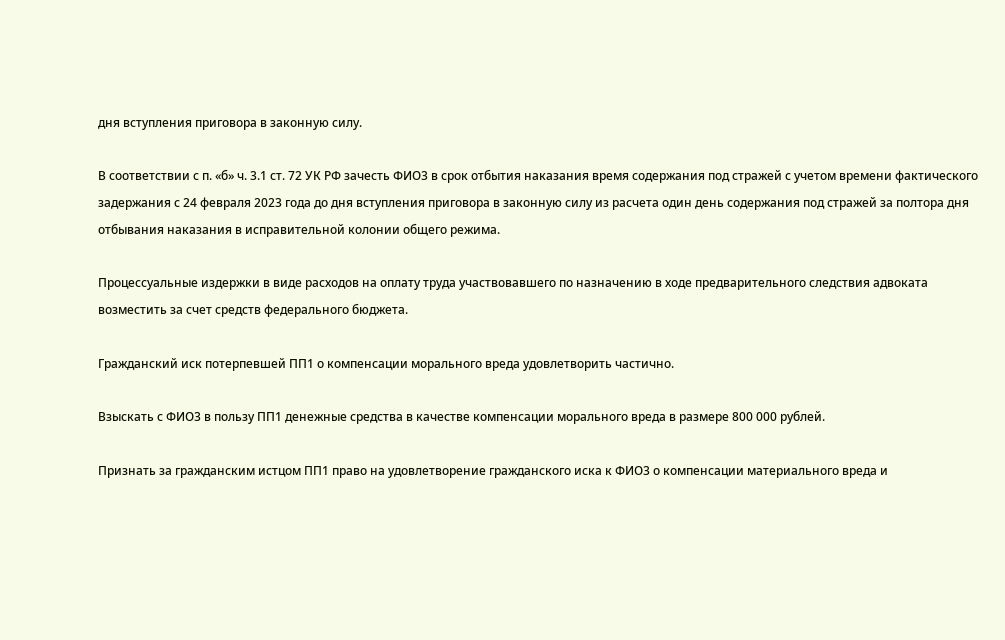дня вступления приговора в законную силу.

В соответствии с п. «б» ч. 3.1 ст. 72 УК РФ зачесть ФИО3 в срок отбытия наказания время содержания под стражей с учетом времени фактического задержания с 24 февраля 2023 года до дня вступления приговора в законную силу из расчета один день содержания под стражей за полтора дня отбывания наказания в исправительной колонии общего режима.

Процессуальные издержки в виде расходов на оплату труда участвовавшего по назначению в ходе предварительного следствия адвоката возместить за счет средств федерального бюджета.

Гражданский иск потерпевшей ПП1 о компенсации морального вреда удовлетворить частично.

Взыскать с ФИО3 в пользу ПП1 денежные средства в качестве компенсации морального вреда в размере 800 000 рублей.

Признать за гражданским истцом ПП1 право на удовлетворение гражданского иска к ФИО3 о компенсации материального вреда и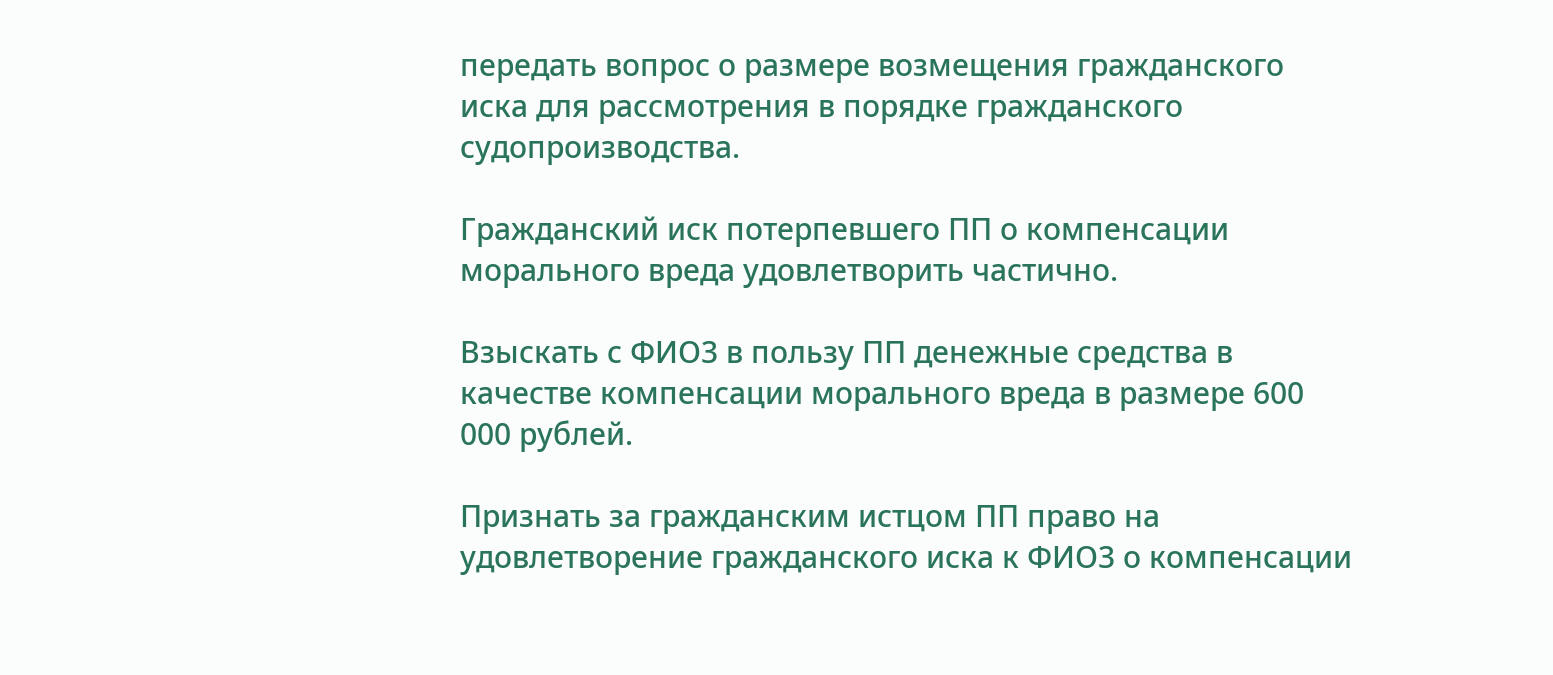передать вопрос о размере возмещения гражданского иска для рассмотрения в порядке гражданского судопроизводства.

Гражданский иск потерпевшего ПП о компенсации морального вреда удовлетворить частично.

Взыскать с ФИО3 в пользу ПП денежные средства в качестве компенсации морального вреда в размере 600 000 рублей.

Признать за гражданским истцом ПП право на удовлетворение гражданского иска к ФИО3 о компенсации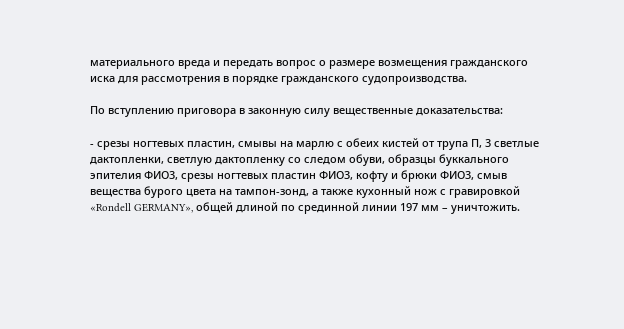материального вреда и передать вопрос о размере возмещения гражданского иска для рассмотрения в порядке гражданского судопроизводства.

По вступлению приговора в законную силу вещественные доказательства:

- срезы ногтевых пластин, смывы на марлю с обеих кистей от трупа П, 3 светлые дактопленки, светлую дактопленку со следом обуви, образцы буккального эпителия ФИО3, срезы ногтевых пластин ФИО3, кофту и брюки ФИО3, смыв вещества бурого цвета на тампон-зонд, а также кухонный нож с гравировкой «Rondell GERMANY», общей длиной по срединной линии 197 мм – уничтожить.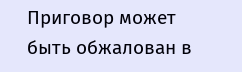Приговор может быть обжалован в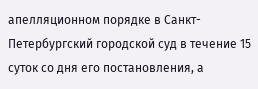апелляционном порядке в Санкт-Петербургский городской суд в течение 15 суток со дня его постановления, а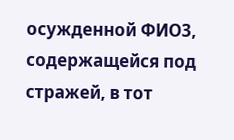осужденной ФИО3, содержащейся под стражей, в тот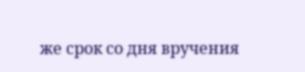же срок со дня вручения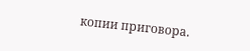копии приговора.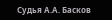Судья А.А. Басков